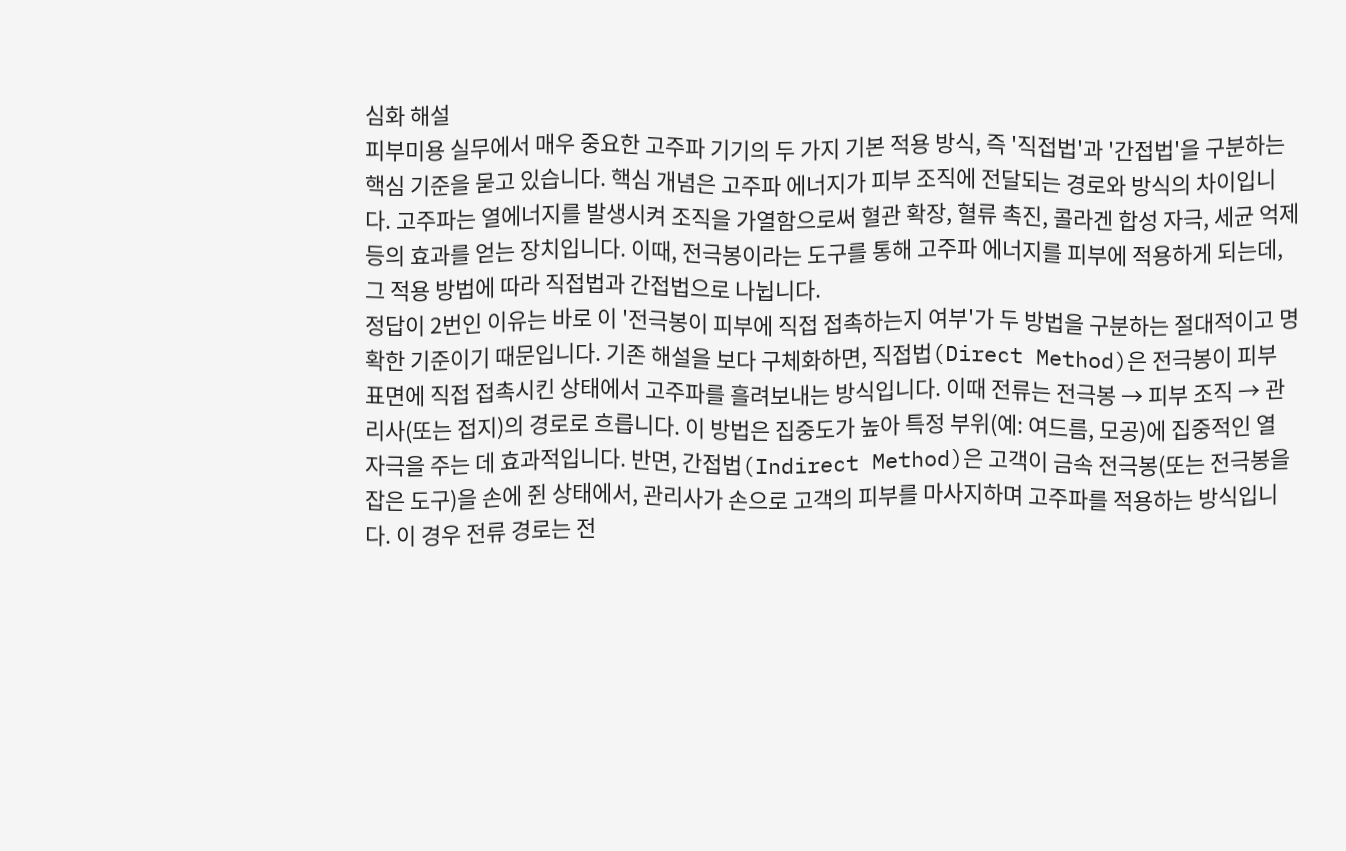심화 해설
피부미용 실무에서 매우 중요한 고주파 기기의 두 가지 기본 적용 방식, 즉 '직접법'과 '간접법'을 구분하는 핵심 기준을 묻고 있습니다. 핵심 개념은 고주파 에너지가 피부 조직에 전달되는 경로와 방식의 차이입니다. 고주파는 열에너지를 발생시켜 조직을 가열함으로써 혈관 확장, 혈류 촉진, 콜라겐 합성 자극, 세균 억제 등의 효과를 얻는 장치입니다. 이때, 전극봉이라는 도구를 통해 고주파 에너지를 피부에 적용하게 되는데, 그 적용 방법에 따라 직접법과 간접법으로 나뉩니다.
정답이 2번인 이유는 바로 이 '전극봉이 피부에 직접 접촉하는지 여부'가 두 방법을 구분하는 절대적이고 명확한 기준이기 때문입니다. 기존 해설을 보다 구체화하면, 직접법(Direct Method)은 전극봉이 피부 표면에 직접 접촉시킨 상태에서 고주파를 흘려보내는 방식입니다. 이때 전류는 전극봉 → 피부 조직 → 관리사(또는 접지)의 경로로 흐릅니다. 이 방법은 집중도가 높아 특정 부위(예: 여드름, 모공)에 집중적인 열 자극을 주는 데 효과적입니다. 반면, 간접법(Indirect Method)은 고객이 금속 전극봉(또는 전극봉을 잡은 도구)을 손에 쥔 상태에서, 관리사가 손으로 고객의 피부를 마사지하며 고주파를 적용하는 방식입니다. 이 경우 전류 경로는 전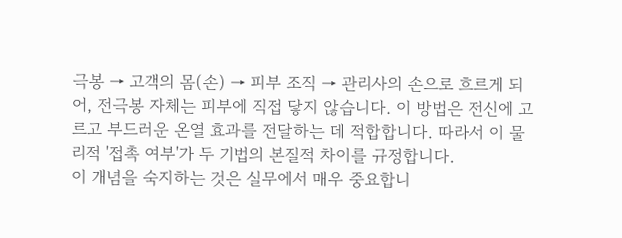극봉 → 고객의 몸(손) → 피부 조직 → 관리사의 손으로 흐르게 되어, 전극봉 자체는 피부에 직접 닿지 않습니다. 이 방법은 전신에 고르고 부드러운 온열 효과를 전달하는 데 적합합니다. 따라서 이 물리적 '접촉 여부'가 두 기법의 본질적 차이를 규정합니다.
이 개념을 숙지하는 것은 실무에서 매우 중요합니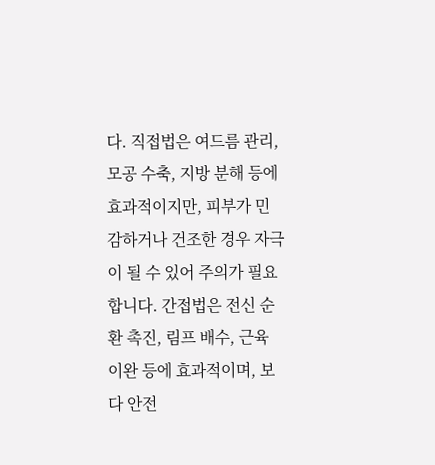다. 직접법은 여드름 관리, 모공 수축, 지방 분해 등에 효과적이지만, 피부가 민감하거나 건조한 경우 자극이 될 수 있어 주의가 필요합니다. 간접법은 전신 순환 촉진, 림프 배수, 근육 이완 등에 효과적이며, 보다 안전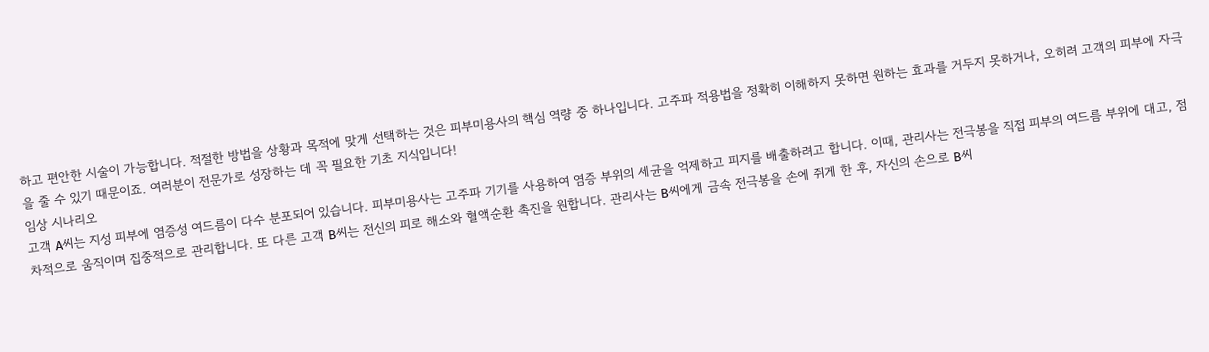하고 편안한 시술이 가능합니다. 적절한 방법을 상황과 목적에 맞게 선택하는 것은 피부미용사의 핵심 역량 중 하나입니다. 고주파 적용법을 정확히 이해하지 못하면 원하는 효과를 거두지 못하거나, 오히려 고객의 피부에 자극을 줄 수 있기 때문이죠. 여러분이 전문가로 성장하는 데 꼭 필요한 기초 지식입니다!
임상 시나리오
고객 A씨는 지성 피부에 염증성 여드름이 다수 분포되어 있습니다. 피부미용사는 고주파 기기를 사용하여 염증 부위의 세균을 억제하고 피지를 배출하려고 합니다. 이때, 관리사는 전극봉을 직접 피부의 여드름 부위에 대고, 점차적으로 움직이며 집중적으로 관리합니다. 또 다른 고객 B씨는 전신의 피로 해소와 혈액순환 촉진을 원합니다. 관리사는 B씨에게 금속 전극봉을 손에 쥐게 한 후, 자신의 손으로 B씨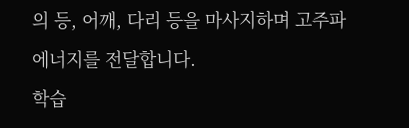의 등, 어깨, 다리 등을 마사지하며 고주파 에너지를 전달합니다.
학습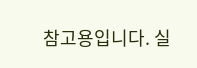참고용입니다. 실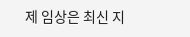제 임상은 최신 지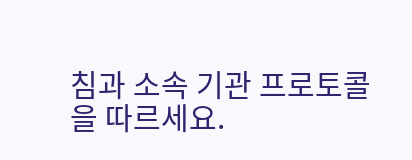침과 소속 기관 프로토콜을 따르세요.